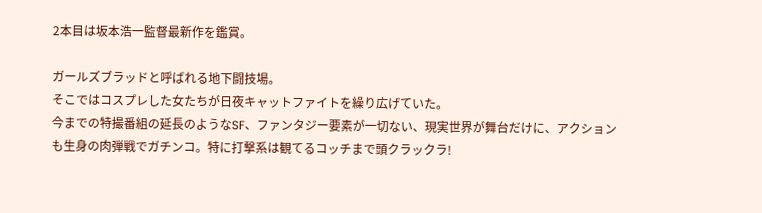2本目は坂本浩一監督最新作を鑑賞。

ガールズブラッドと呼ばれる地下闘技場。
そこではコスプレした女たちが日夜キャットファイトを繰り広げていた。
今までの特撮番組の延長のようなSF、ファンタジー要素が一切ない、現実世界が舞台だけに、アクションも生身の肉弾戦でガチンコ。特に打撃系は観てるコッチまで頭クラックラ!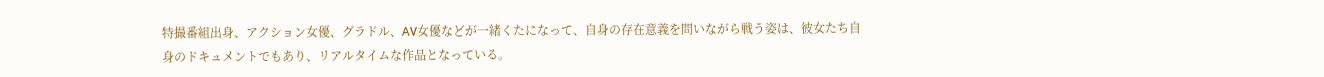特撮番組出身、アクション女優、グラドル、AV女優などが一緒くたになって、自身の存在意義を問いながら戦う姿は、彼女たち自身のドキュメントでもあり、リアルタイムな作品となっている。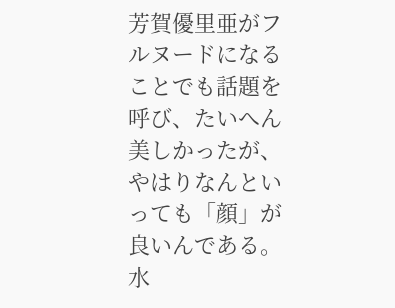芳賀優里亜がフルヌードになることでも話題を呼び、たいへん美しかったが、やはりなんといっても「顔」が良いんである。水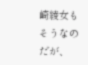崎綾女もそうなのだが、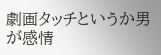劇画タッチというか男が感情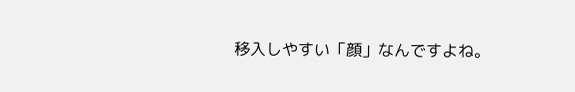移入しやすい「顔」なんですよね。